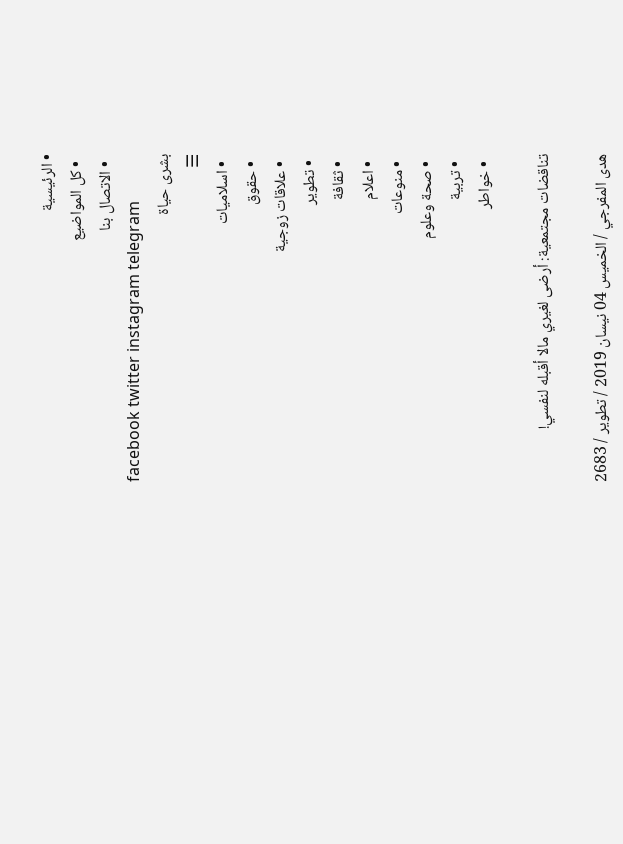• الرئيسية
  • كل المواضيع
  • الاتصال بنا
facebook twitter instagram telegram
بشرى حياة
☰
  • اسلاميات
  • حقوق
  • علاقات زوجية
  • تطوير
  • ثقافة
  • اعلام
  • منوعات
  • صحة وعلوم
  • تربية
  • خواطر

تناقضات مجتمعية: أرضى لغيري مالا أقبله لنفسي!

هدى المفرجي / الخميس 04 نيسان 2019 / تطوير / 2683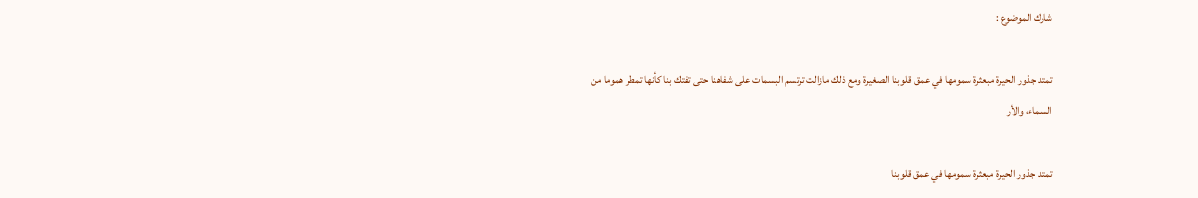شارك الموضوع :

تمتد جذور الحيرة مبعثرة سمومها في عمق قلوبنا الصغيرة ومع ذلك مازالت ترتسم البسمات على شفاهنا حتى تفتك بنا كأنها تمطر هموما من السماء، والأر

تمتد جذور الحيرة مبعثرة سمومها في عمق قلوبنا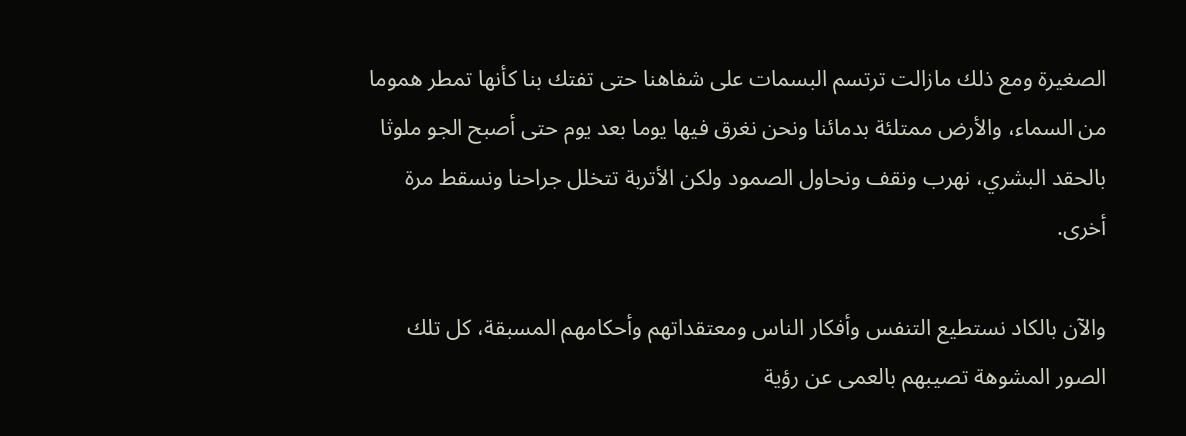الصغيرة ومع ذلك مازالت ترتسم البسمات على شفاهنا حتى تفتك بنا كأنها تمطر هموما من السماء، والأرض ممتلئة بدمائنا ونحن نغرق فيها يوما بعد يوم حتى أصبح الجو ملوثا بالحقد البشري، نهرب ونقف ونحاول الصمود ولكن الأتربة تتخلل جراحنا ونسقط مرة أخرى.

والآن بالكاد نستطيع التنفس وأفكار الناس ومعتقداتهم وأحكامهم المسبقة، كل تلك الصور المشوهة تصيبهم بالعمى عن رؤية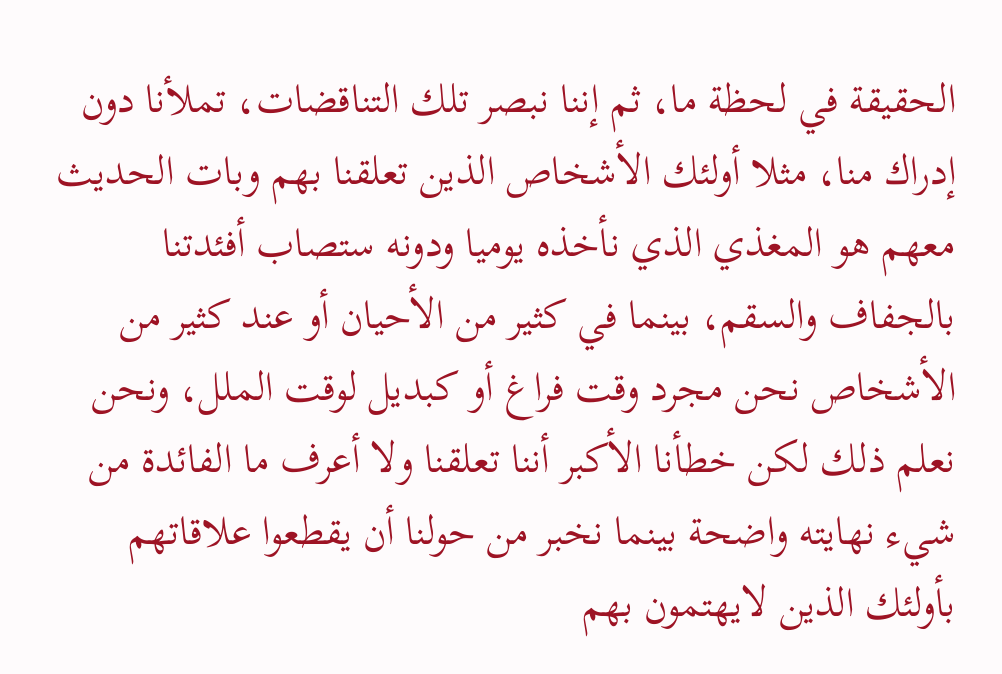الحقيقة في لحظة ما، ثم إننا نبصر تلك التناقضات، تملأنا دون إدراك منا، مثلا أولئك الأشخاص الذين تعلقنا بهم وبات الحديث معهم هو المغذي الذي نأخذه يوميا ودونه ستصاب أفئدتنا بالجفاف والسقم، بينما في كثير من الأحيان أو عند كثير من الأشخاص نحن مجرد وقت فراغ أو كبديل لوقت الملل، ونحن نعلم ذلك لكن خطأنا الأكبر أننا تعلقنا ولا أعرف ما الفائدة من شيء نهايته واضحة بينما نخبر من حولنا أن يقطعوا علاقاتهم بأولئك الذين لايهتمون بهم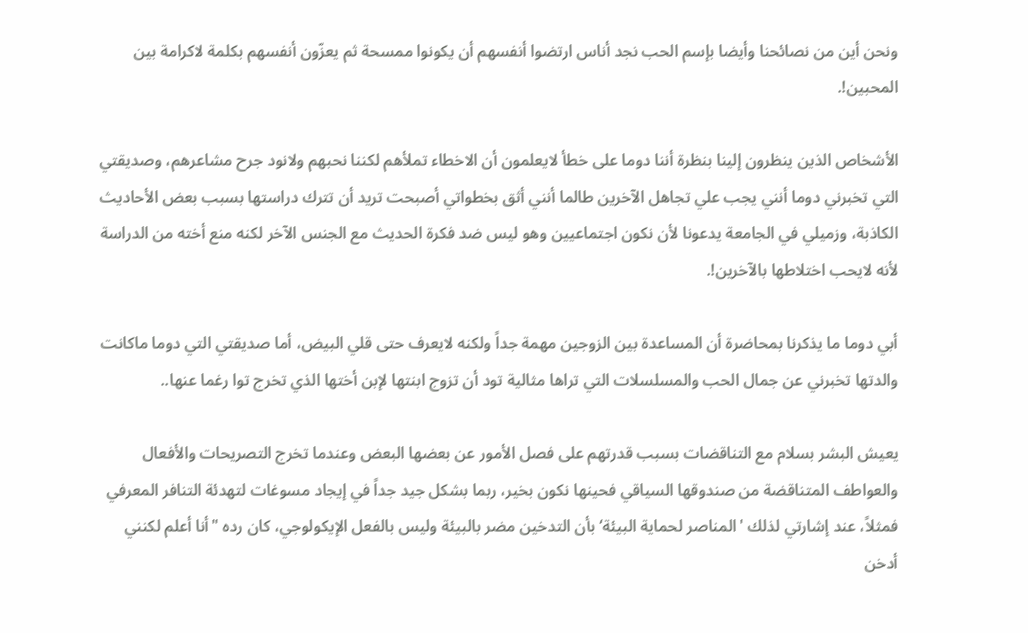ونحن أين من نصائحنا وأيضا بإسم الحب نجد أناس ارتضوا أنفسهم أن يكونوا ممسحة ثم يعزّون أنفسهم بكلمة لاكرامة بين المحبين!.

الأشخاص الذين ينظرون إلينا بنظرة أننا دوما على خطأ لايعلمون أن الاخطاء تملأهم لكننا نحبهم ولانود جرح مشاعرهم، وصديقتي التي تخبرني دوما أنني يجب علي تجاهل الآخرين طالما أنني أثق بخطواتي أصبحت تريد أن تترك دراستها بسبب بعض الأحاديث الكاذبة، وزميلي في الجامعة يدعونا لأن نكون اجتماعيين وهو ليس ضد فكرة الحديث مع الجنس الآخر لكنه منع أخته من الدراسة لأنه لايحب اختلاطها بالآخرين!.

أبي دوما ما يذكرنا بمحاضرة أن المساعدة بين الزوجين مهمة جداً ولكنه لايعرف حتى قلي البيض، أما صديقتي التي دوما ماكانت والدتها تخبرني عن جمال الحب والمسلسلات التي تراها مثالية تود أن تزوج ابنتها لإبن أختها الذي تخرج توا رغما عنها..

يعيش البشر بسلام مع التناقضات بسبب قدرتهم على فصل الأمور عن بعضها البعض وعندما تخرج التصريحات والأفعال والعواطف المتناقضة من صندوقها السياقي فحينها نكون بخير، ربما بشكل جيد جداً في إيجاد مسوغات لتهدئة التنافر المعرفي فمثلاً، عند إشارتي لذلك 'المناصر لحماية البيئة‘ بأن التدخين مضر بالبيئة وليس بالفعل الإيكولوجي، كان رده "أنا أعلم لكنني أدخن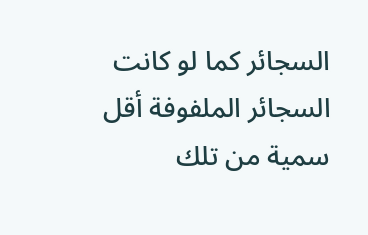السجائر كما لو كانت السجائر الملفوفة أقل سمية من تلك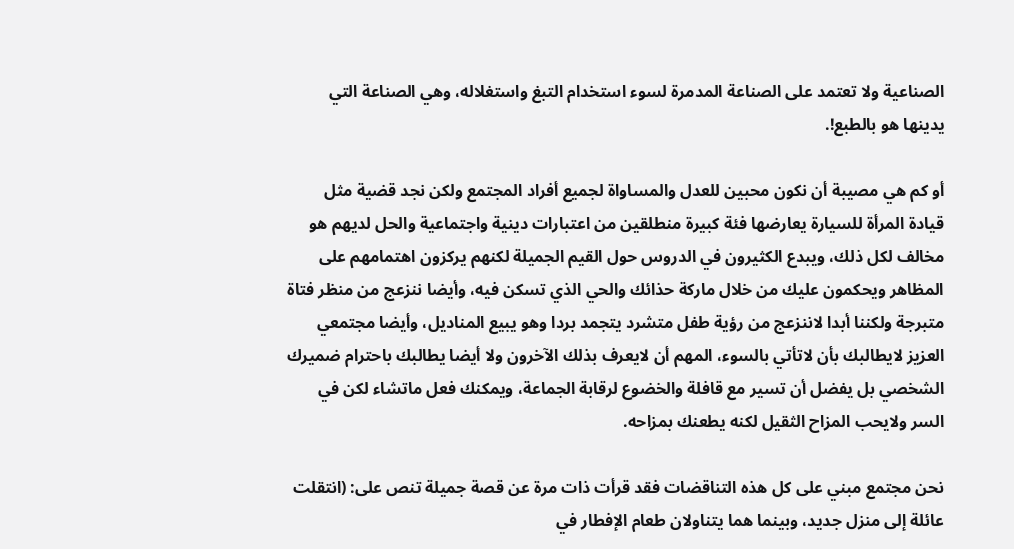الصناعية ولا تعتمد على الصناعة المدمرة لسوء استخدام التبغ واستغلاله، وهي الصناعة التي يدينها هو بالطبع!.

أو كم هي مصيبة أن نكون محبين للعدل والمساواة لجميع أفراد المجتمع ولكن نجد قضية مثل قيادة المرأة للسيارة يعارضها فئة كبيرة منطلقين من اعتبارات دينية واجتماعية والحل لديهم هو مخالف لكل ذلك، ويبدع الكثيرون في الدروس حول القيم الجميلة لكنهم يركزون اهتمامهم على المظاهر ويحكمون عليك من خلال ماركة حذائك والحي الذي تسكن فيه، وأيضا ننزعج من منظر فتاة متبرجة ولكننا أبدا لاننزعج من رؤية طفل متشرد يتجمد بردا وهو يبيع المناديل، وأيضا مجتمعي العزيز لايطالبك بأن لاتأتي بالسوء، المهم أن لايعرف بذلك الآخرون ولا أيضا يطالبك باحترام ضميرك الشخصي بل يفضل أن تسير مع قافلة والخضوع لرقابة الجماعة، ويمكنك فعل ماتشاء لكن في السر ولايحب المزاح الثقيل لكنه يطعنك بمزاحه.

نحن مجتمع مبني على كل هذه التناقضات فقد قرأت ذات مرة عن قصة جميلة تنص على: (انتقلت عائلة إلى منزل جديد، وبينما هما يتناولان طعام الإفطار في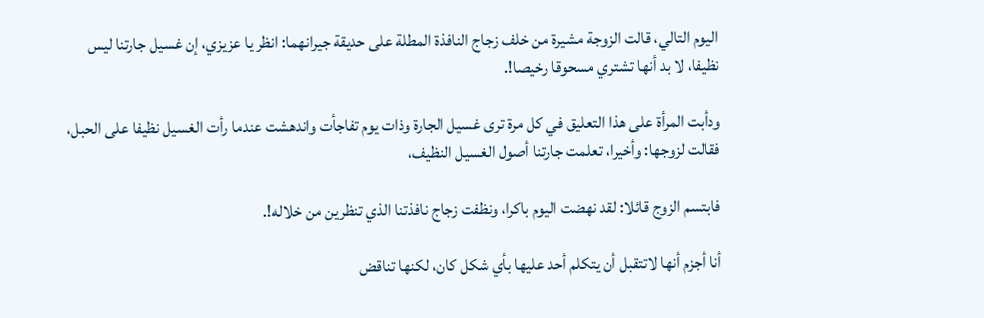اليوم التالي، قالت الزوجة مشيرة من خلف زجاج النافذة المطلة على حديقة جيرانهما: انظر يا عزيزي، إن غسيل جارتنا ليس نظيفا، لا بد أنها تشتري مسحوقا رخيصا!.

ودأبت المرأة على هذا التعليق في كل مرة ترى غسيل الجارة وذات يوم تفاجأت واندهشت عندما رأت الغسيل نظيفا على الحبل، فقالت لزوجها: وأخيرا، تعلمت جارتنا أصول الغسيل النظيف،

فابتسم الزوج قائلا: لقد نهضت اليوم باكرا، ونظفت زجاج نافذتنا الذي تنظرين من خلاله!.

أنا أجزم أنها لاتتقبل أن يتكلم أحد عليها بأي شكل كان، لكنها تناقض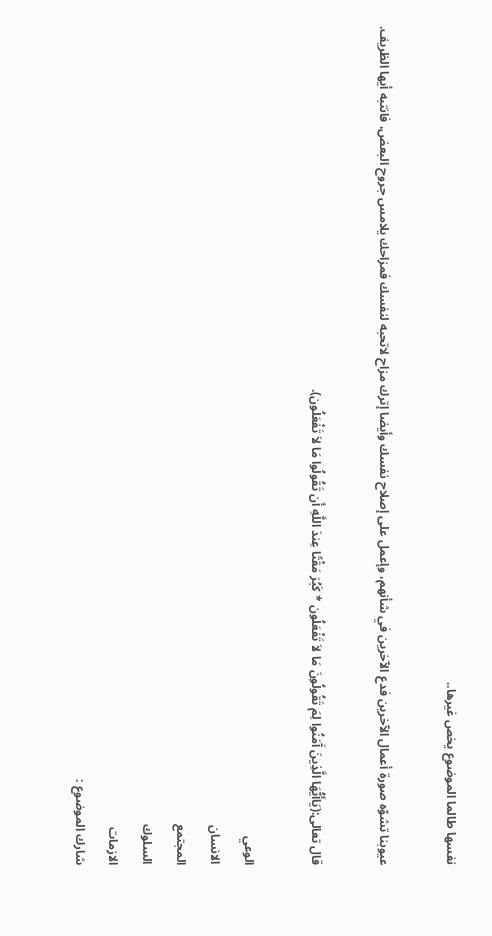نفسها طالما الموضوع يخص غيرها..

عيوبنا تشوّه صورة أعمال الآخرين فدع الآخرين في شأنهم، وإعمل على إصلاح نفسك وأيضا إترك مزاح لاتحبه لنفسك فمزاحك يلامس جروح البعض، فانتبه أيها الظريف.

قال تعالى:(يَاأَيُّهَا الَّذِينَ آَمَنُوا لِمَ تَقُولُونَ مَا لاَ تَفْعَلُون * كَبُرَ مَقْتًا عِندَ اللَّهِ أَن تَقُولُوا مَا لاَ تَفْعَلُون).

الوعي
الانسان
المجتمع
السلوك
الازمات
شارك الموضوع :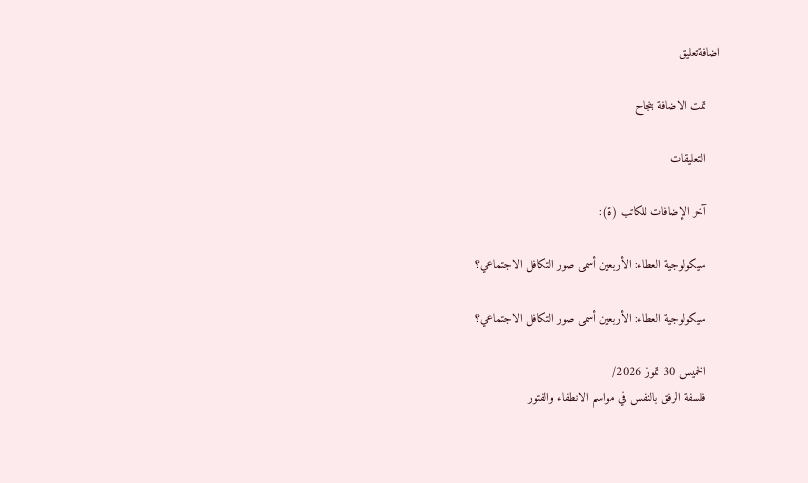اضافةتعليق

    تمت الاضافة بنجاح

    التعليقات

    آخر الإضافات للكاتب (ة):

    سيكولوجية العطاء: الأربعين أسمى صور التكافل الاجتماعي؟

    سيكولوجية العطاء: الأربعين أسمى صور التكافل الاجتماعي؟

    الخميس 30 تموز 2026/
    فلسفة الرفق بالنفس في مواسم الانطفاء والفتور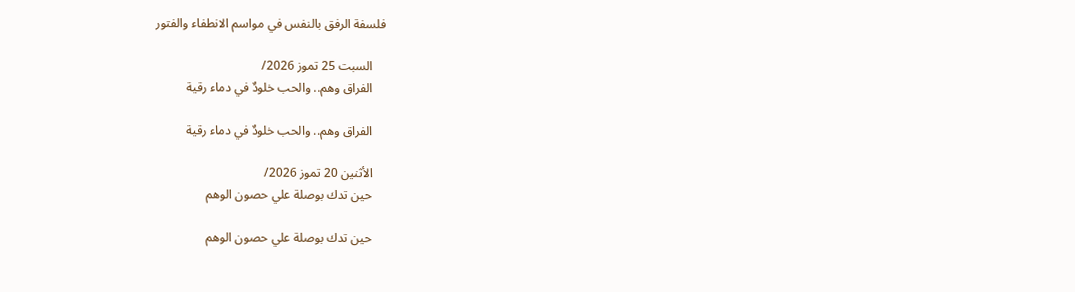فلسفة الرفق بالنفس في مواسم الانطفاء والفتور

    السبت 25 تموز 2026/
    الفراق وهم.. والحب خلودٌ في دماء رقية

    الفراق وهم.. والحب خلودٌ في دماء رقية

    الأثنين 20 تموز 2026/
    حين تدك بوصلة علي حصون الوهم

    حين تدك بوصلة علي حصون الوهم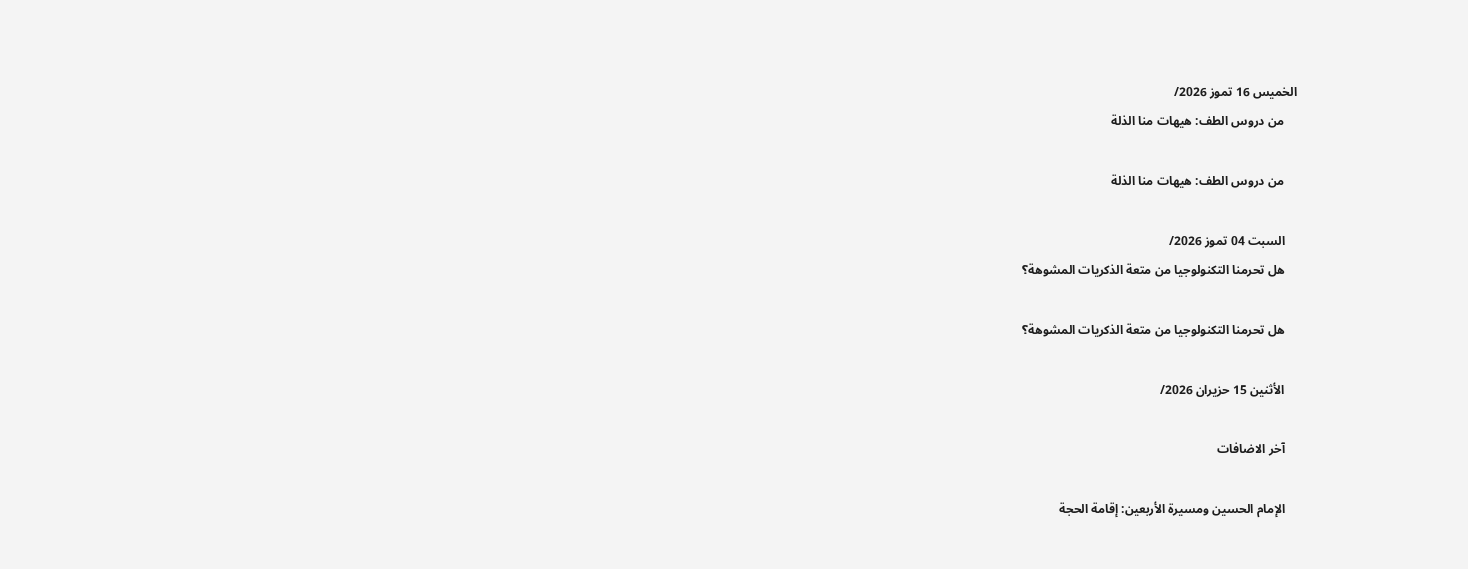الخميس 16 تموز 2026/
    من دروس الطف: هيهات منا الذلة

    من دروس الطف: هيهات منا الذلة

    السبت 04 تموز 2026/
    هل تحرمنا التكنولوجيا من متعة الذكريات المشوهة؟

    هل تحرمنا التكنولوجيا من متعة الذكريات المشوهة؟

    الأثنين 15 حزيران 2026/

    آخر الاضافات

    الإمام الحسين ومسيرة الأربعين: إقامة الحجة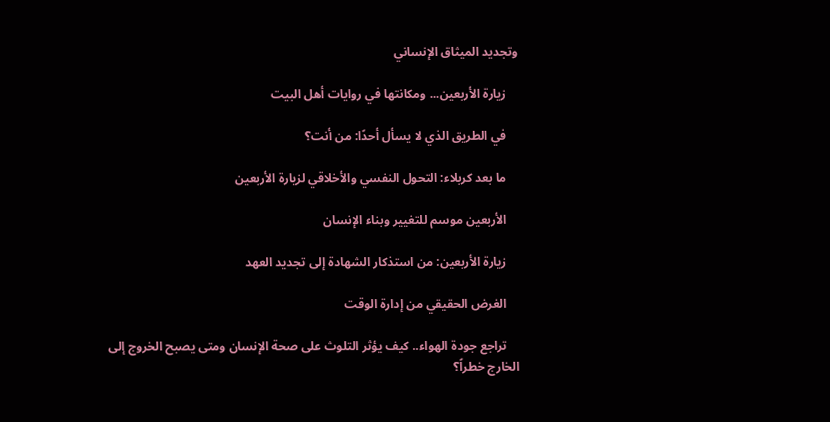وتجديد الميثاق الإنساني

    زيارة الأربعين... ومكانتها في روايات أهل البيت

    في الطريق الذي لا يسأل أحدًا: من أنت؟

    ما بعد كربلاء: التحول النفسي والأخلاقي لزيارة الأربعين

    الأربعين موسم للتغيير وبناء الإنسان

    زيارة الأربعين: من استذكار الشهادة إلى تجديد العهد

    الغرض الحقيقي من إدارة الوقت

    تراجع جودة الهواء.. كيف يؤثر التلوث على صحة الإنسان ومتى يصبح الخروج إلى الخارج خطراً؟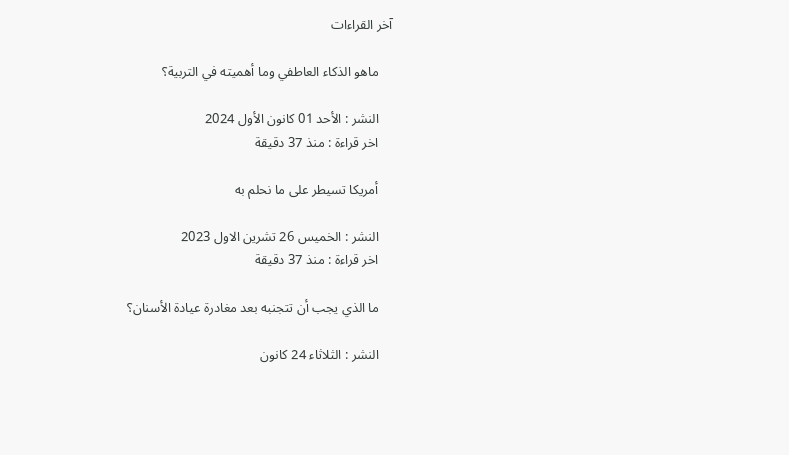آخر القراءات

    ماهو الذكاء العاطفي وما أهميته في التربية؟

    النشر : الأحد 01 كانون الأول 2024
    اخر قراءة : منذ 37 دقيقة

    أمريكا تسيطر على ما نحلم به

    النشر : الخميس 26 تشرين الاول 2023
    اخر قراءة : منذ 37 دقيقة

    ما الذي يجب أن تتجنبه بعد مغادرة عيادة الأسنان؟

    النشر : الثلاثاء 24 كانون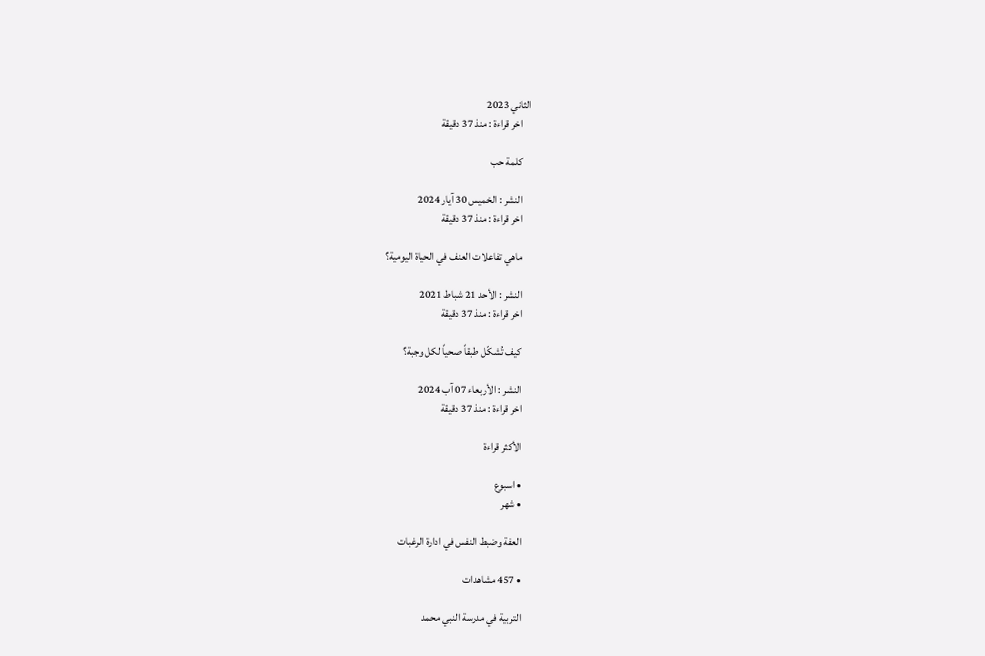الثاني 2023
    اخر قراءة : منذ 37 دقيقة

    كلمة حب

    النشر : الخميس 30 آيار 2024
    اخر قراءة : منذ 37 دقيقة

    ماهي تفاعلات العنف في الحياة اليومية؟

    النشر : الأحد 21 شباط 2021
    اخر قراءة : منذ 37 دقيقة

    كيف تُشكّل طبقاً صحياً لكل وجبة؟

    النشر : الأربعاء 07 آب 2024
    اخر قراءة : منذ 37 دقيقة

    الأكثر قراءة

    • اسبوع
    • شهر

    العفة وضبط النفس في ادارة الرغبات

    • 457 مشاهدات

    التربية في مدرسة النبي محمد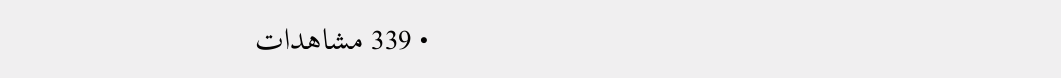• 339 مشاهدات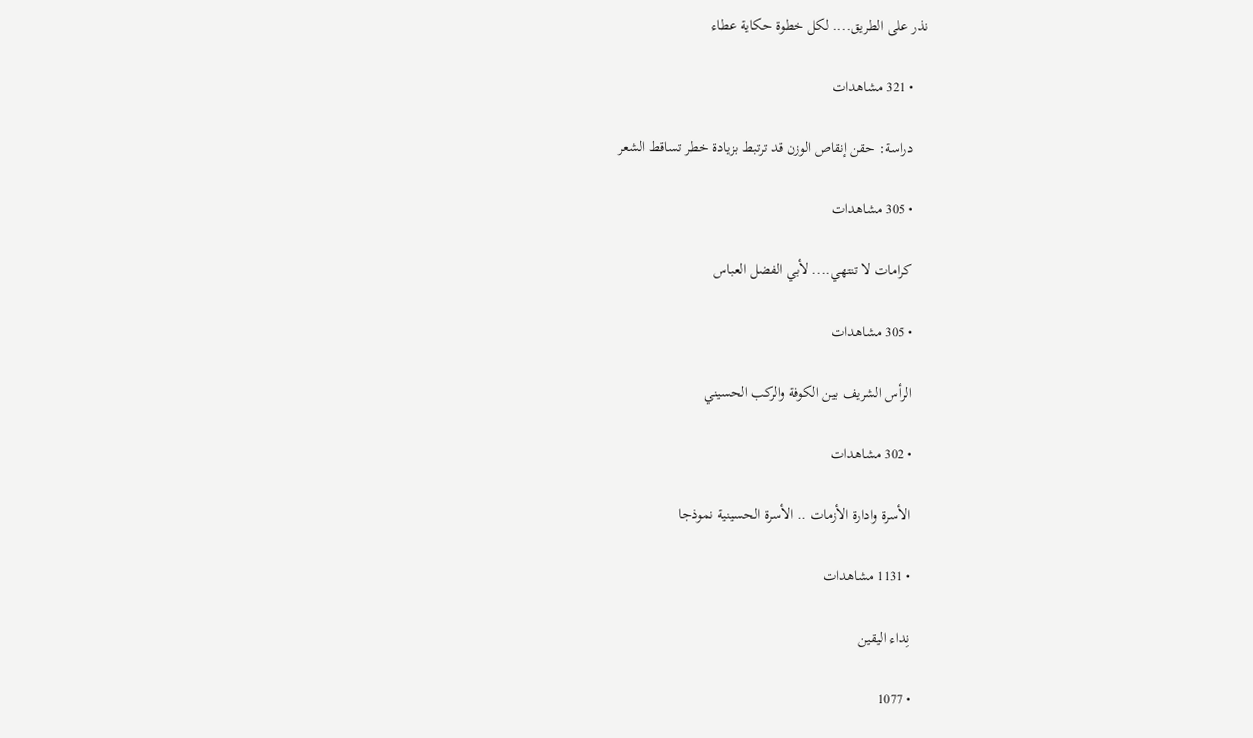نذر على الطريق.... لكل خطوة حكاية عطاء

    • 321 مشاهدات

    دراسة: حقن إنقاص الوزن قد ترتبط بزيادة خطر تساقط الشعر

    • 305 مشاهدات

    كرامات لا تنتهي.... لأبي الفضل العباس

    • 305 مشاهدات

    الرأس الشريف بين الكوفة والركب الحسيني

    • 302 مشاهدات

    الأسرة وادارة الأزمات .. الأسرة الحسينية نموذجا

    • 1131 مشاهدات

    نِداء اليقين

    • 1077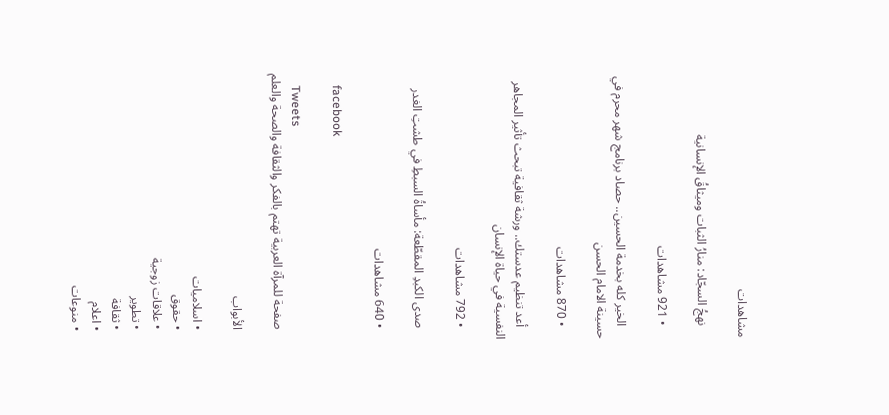مشاهدات

    نهجُ السجّاد: منارُ الثبات وميثاقُ الإنسانية

    • 921 مشاهدات

    الخير كله بخدمة الحسين.. حصاد برنامج شهر محرم في حسينة الامام الحسن

    • 870 مشاهدات

    أعد تنظيم عدستك.. ورشة ثقافية تبحث تأثير المجاهر النفسية في حياة الإنسان

    • 792 مشاهدات

    صدى الكبدِ المقطّعة: مأساةُ السبطِ في طشتِ الغدر

    • 640 مشاهدات

    facebook

    Tweets
    صفحة للمرآة العربية تهتم بالفكر والثقافة والصحة والعلم

    الأبواب

    • اسلاميات
    • حقوق
    • علاقات زوجية
    • تطوير
    • ثقافة
    • اعلام
    • منوعات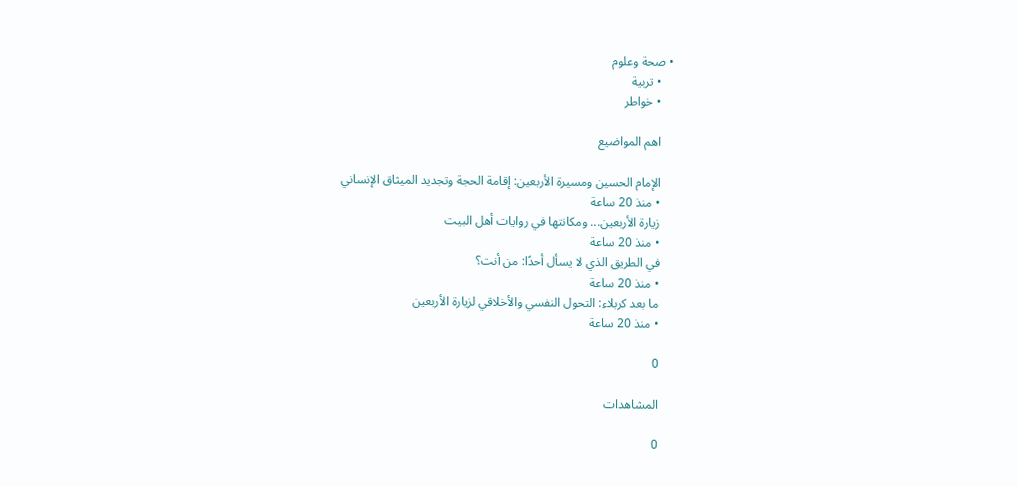• صحة وعلوم
    • تربية
    • خواطر

    اهم المواضيع

    الإمام الحسين ومسيرة الأربعين: إقامة الحجة وتجديد الميثاق الإنساني
    • منذ 20 ساعة
    زيارة الأربعين... ومكانتها في روايات أهل البيت
    • منذ 20 ساعة
    في الطريق الذي لا يسأل أحدًا: من أنت؟
    • منذ 20 ساعة
    ما بعد كربلاء: التحول النفسي والأخلاقي لزيارة الأربعين
    • منذ 20 ساعة

    0

    المشاهدات

    0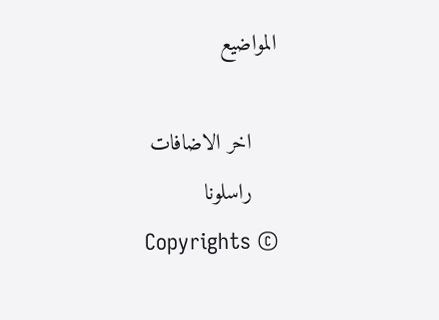المواضيع

    اخر الاضافات
    راسلونا
    Copyrights ©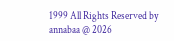1999 All Rights Reserved by annabaa @ 2026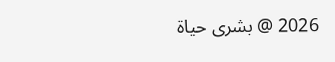2026 @ بشرى حياة